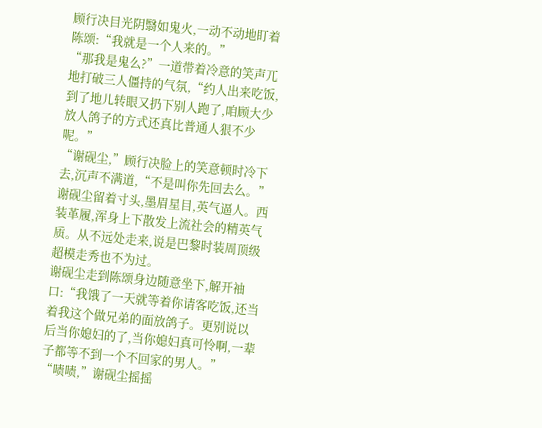顾行决目光阴翳如鬼火,一动不动地盯着陈颂:“我就是一个人来的。”
“那我是鬼么?”一道带着冷意的笑声兀地打破三人僵持的气氛,“约人出来吃饭,到了地儿转眼又扔下别人跑了,咱顾大少放人鸽子的方式还真比普通人狠不少呢。”
“谢砚尘,”顾行决脸上的笑意顿时冷下去,沉声不满道,“不是叫你先回去么。”
谢砚尘留着寸头,墨眉星目,英气逼人。西装革履,浑身上下散发上流社会的精英气质。从不远处走来,说是巴黎时装周顶级超模走秀也不为过。
谢砚尘走到陈颂身边随意坐下,解开袖口:“我饿了一天就等着你请客吃饭,还当着我这个做兄弟的面放鸽子。更别说以后当你媳妇的了,当你媳妇真可怜啊,一辈子都等不到一个不回家的男人。”
“啧啧,”谢砚尘摇摇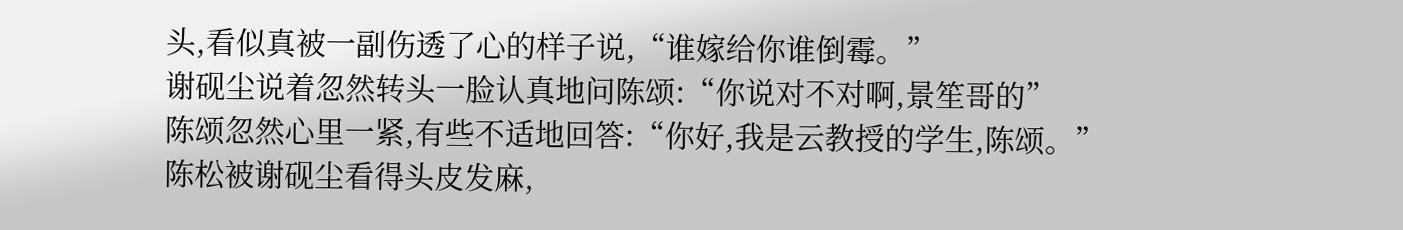头,看似真被一副伤透了心的样子说,“谁嫁给你谁倒霉。”
谢砚尘说着忽然转头一脸认真地问陈颂:“你说对不对啊,景笙哥的”
陈颂忽然心里一紧,有些不适地回答:“你好,我是云教授的学生,陈颂。”
陈松被谢砚尘看得头皮发麻,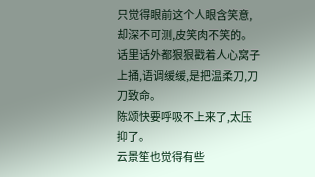只觉得眼前这个人眼含笑意,却深不可测,皮笑肉不笑的。话里话外都狠狠戳着人心窝子上捅,语调缓缓,是把温柔刀,刀刀致命。
陈颂快要呼吸不上来了,太压抑了。
云景笙也觉得有些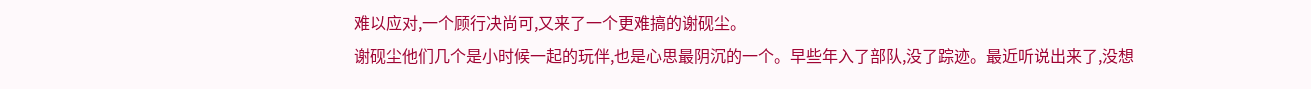难以应对,一个顾行决尚可,又来了一个更难搞的谢砚尘。
谢砚尘他们几个是小时候一起的玩伴,也是心思最阴沉的一个。早些年入了部队,没了踪迹。最近听说出来了,没想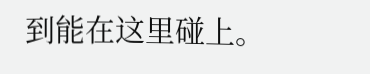到能在这里碰上。